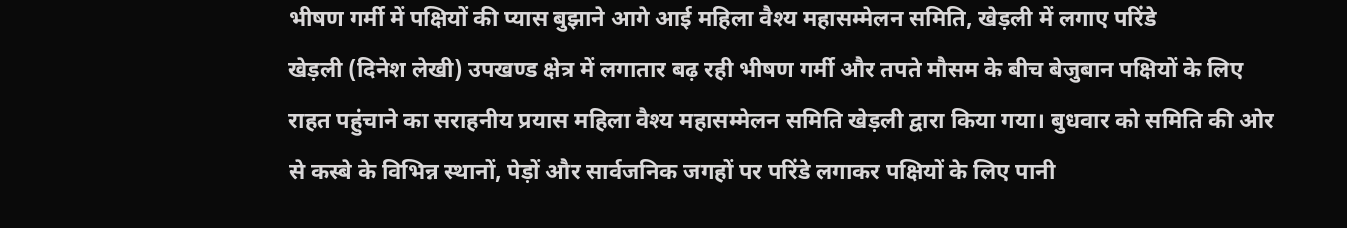भीषण गर्मी में पक्षियों की प्यास बुझाने आगे आई महिला वैश्य महासम्मेलन समिति, खेड़ली में लगाए परिंडे
खेड़ली (दिनेश लेखी) उपखण्ड क्षेत्र में लगातार बढ़ रही भीषण गर्मी और तपते मौसम के बीच बेजुबान पक्षियों के लिए राहत पहुंचाने का सराहनीय प्रयास महिला वैश्य महासम्मेलन समिति खेड़ली द्वारा किया गया। बुधवार को समिति की ओर से कस्बे के विभिन्न स्थानों, पेड़ों और सार्वजनिक जगहों पर परिंडे लगाकर पक्षियों के लिए पानी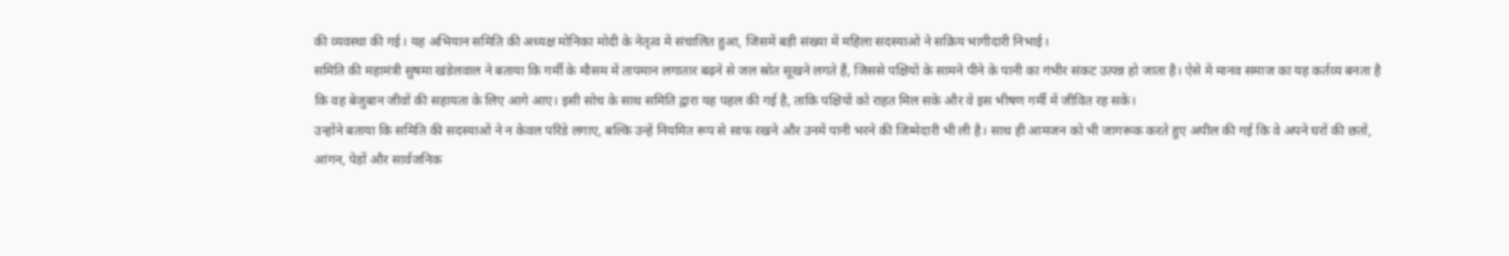की व्यवस्था की गई। यह अभियान समिति की अध्यक्ष मोनिका मोदी के नेतृत्व में संचालित हुआ, जिसमें बड़ी संख्या में महिला सदस्याओं ने सक्रिय भागीदारी निभाई।
समिति की महामंत्री सुषमा खंडेलवाल ने बताया कि गर्मी के मौसम में तापमान लगातार बढ़ने से जल स्रोत सूखने लगते हैं, जिससे पक्षियों के सामने पीने के पानी का गंभीर संकट उत्पन्न हो जाता है। ऐसे में मानव समाज का यह कर्तव्य बनता है कि वह बेजुबान जीवों की सहायता के लिए आगे आए। इसी सोच के साथ समिति द्वारा यह पहल की गई है, ताकि पक्षियों को राहत मिल सके और वे इस भीषण गर्मी में जीवित रह सकें।
उन्होंने बताया कि समिति की सदस्याओं ने न केवल परिंडे लगाए, बल्कि उन्हें नियमित रूप से साफ रखने और उनमें पानी भरने की जिम्मेदारी भी ली है। साथ ही आमजन को भी जागरूक करते हुए अपील की गई कि वे अपने घरों की छतों, आंगन, पेड़ों और सार्वजनिक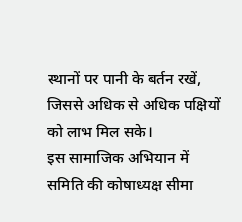स्थानों पर पानी के बर्तन रखें, जिससे अधिक से अधिक पक्षियों को लाभ मिल सके।
इस सामाजिक अभियान में समिति की कोषाध्यक्ष सीमा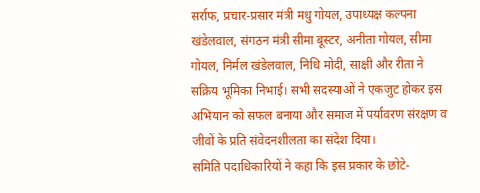सर्राफ, प्रचार-प्रसार मंत्री मधु गोयल, उपाध्यक्ष कल्पना खंडेलवाल, संगठन मंत्री सीमा बूस्टर, अनीता गोयल, सीमा गोयल, निर्मल खंडेलवाल, निधि मोदी, साक्षी और रीता ने सक्रिय भूमिका निभाई। सभी सदस्याओं ने एकजुट होकर इस अभियान को सफल बनाया और समाज में पर्यावरण संरक्षण व जीवों के प्रति संवेदनशीलता का संदेश दिया।
समिति पदाधिकारियों ने कहा कि इस प्रकार के छोटे-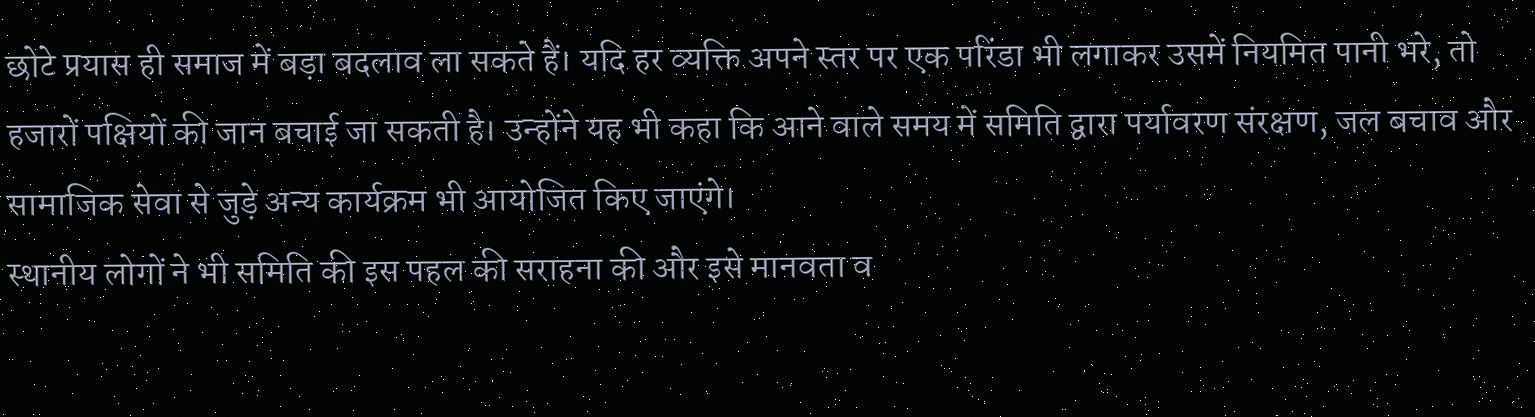छोटे प्रयास ही समाज में बड़ा बदलाव ला सकते हैं। यदि हर व्यक्ति अपने स्तर पर एक परिंडा भी लगाकर उसमें नियमित पानी भरे, तो हजारों पक्षियों की जान बचाई जा सकती है। उन्होंने यह भी कहा कि आने वाले समय में समिति द्वारा पर्यावरण संरक्षण, जल बचाव और सामाजिक सेवा से जुड़े अन्य कार्यक्रम भी आयोजित किए जाएंगे।
स्थानीय लोगों ने भी समिति की इस पहल की सराहना की और इसे मानवता व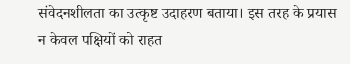संवेदनशीलता का उत्कृष्ट उदाहरण बताया। इस तरह के प्रयास न केवल पक्षियों को राहत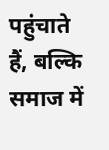पहुंचाते हैं, बल्कि समाज में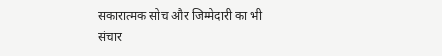सकारात्मक सोच और जिम्मेदारी का भी संचार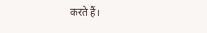करते हैं।